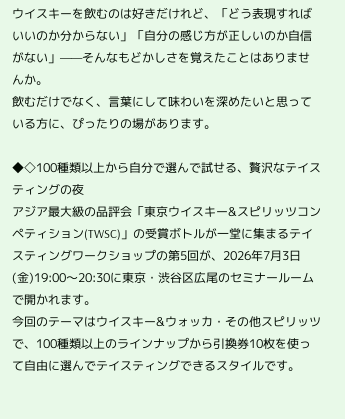ウイスキーを飲むのは好きだけれど、「どう表現すればいいのか分からない」「自分の感じ方が正しいのか自信がない」——そんなもどかしさを覚えたことはありませんか。
飲むだけでなく、言葉にして味わいを深めたいと思っている方に、ぴったりの場があります。

◆◇100種類以上から自分で選んで試せる、贅沢なテイスティングの夜
アジア最大級の品評会「東京ウイスキー&スピリッツコンペティション(TWSC)」の受賞ボトルが一堂に集まるテイスティングワークショップの第5回が、2026年7月3日(金)19:00〜20:30に東京・渋谷区広尾のセミナールームで開かれます。
今回のテーマはウイスキー&ウォッカ・その他スピリッツで、100種類以上のラインナップから引換券10枚を使って自由に選んでテイスティングできるスタイルです。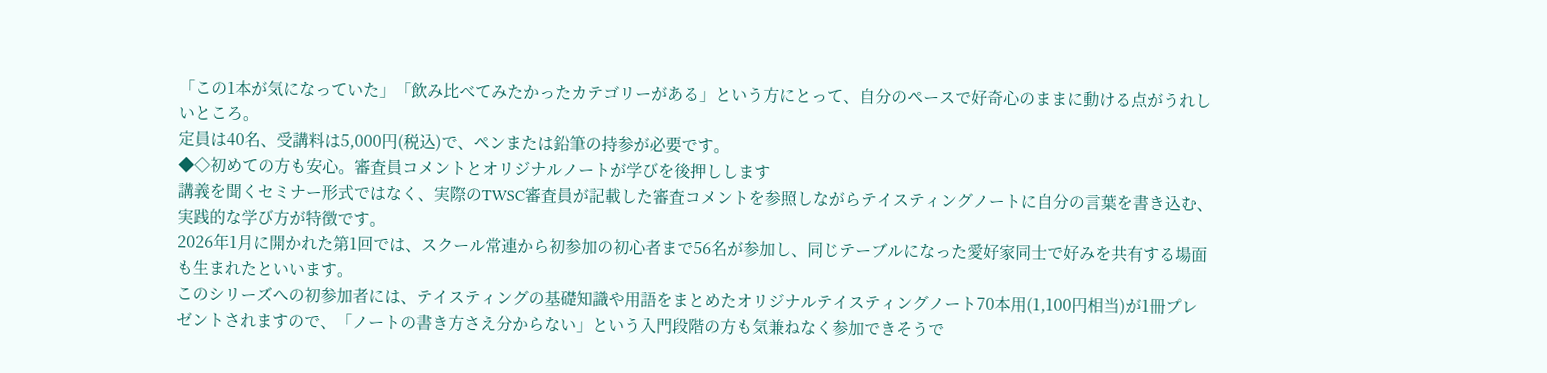「この1本が気になっていた」「飲み比べてみたかったカテゴリーがある」という方にとって、自分のペースで好奇心のままに動ける点がうれしいところ。
定員は40名、受講料は5,000円(税込)で、ペンまたは鉛筆の持参が必要です。
◆◇初めての方も安心。審査員コメントとオリジナルノートが学びを後押しします
講義を聞くセミナー形式ではなく、実際のTWSC審査員が記載した審査コメントを参照しながらテイスティングノートに自分の言葉を書き込む、実践的な学び方が特徴です。
2026年1月に開かれた第1回では、スクール常連から初参加の初心者まで56名が参加し、同じテーブルになった愛好家同士で好みを共有する場面も生まれたといいます。
このシリーズへの初参加者には、テイスティングの基礎知識や用語をまとめたオリジナルテイスティングノート70本用(1,100円相当)が1冊プレゼントされますので、「ノートの書き方さえ分からない」という入門段階の方も気兼ねなく参加できそうで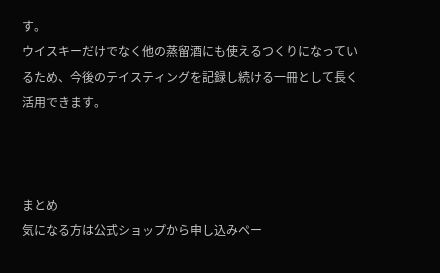す。
ウイスキーだけでなく他の蒸留酒にも使えるつくりになっているため、今後のテイスティングを記録し続ける一冊として長く活用できます。



まとめ
気になる方は公式ショップから申し込みペー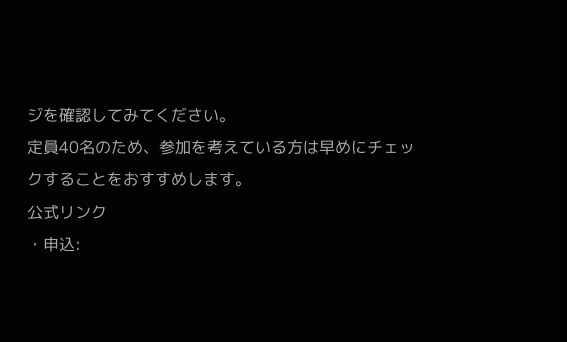ジを確認してみてください。
定員40名のため、参加を考えている方は早めにチェックすることをおすすめします。
公式リンク
・申込: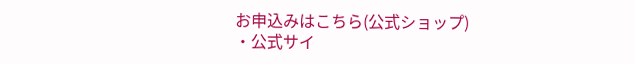お申込みはこちら(公式ショップ)
・公式サイ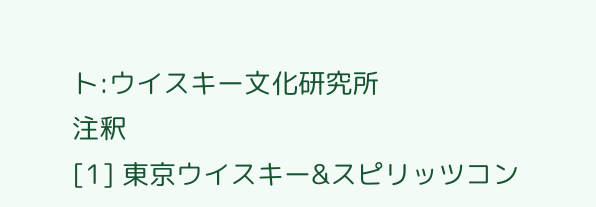ト:ウイスキー文化研究所
注釈
[1] 東京ウイスキー&スピリッツコン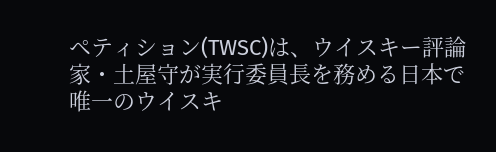ペティション(TWSC)は、ウイスキー評論家・土屋守が実行委員長を務める日本で唯一のウイスキ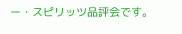ー・スピリッツ品評会です。